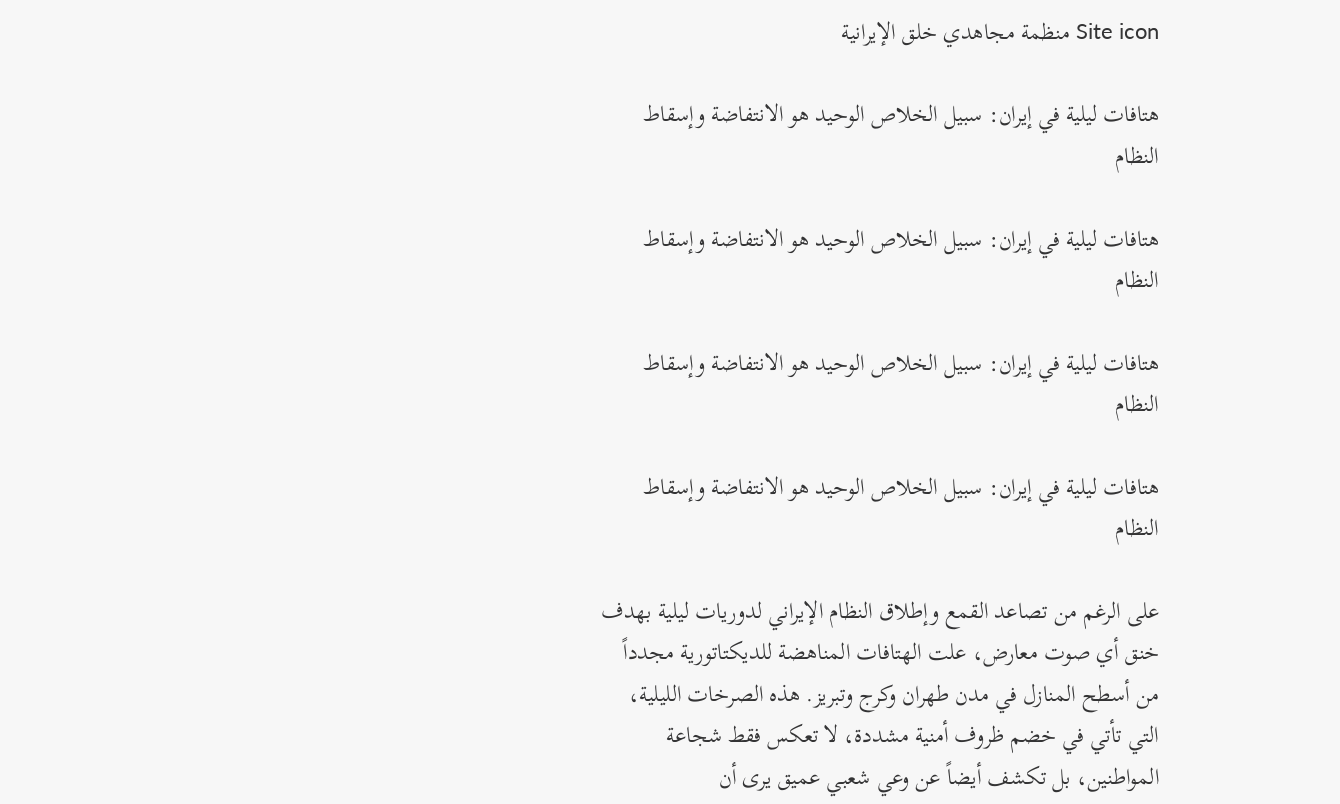Site icon منظمة مجاهدي خلق الإيرانية

هتافات ليلية في إيران: سبيل الخلاص الوحيد هو الانتفاضة وإسقاط النظام

هتافات ليلية في إيران: سبيل الخلاص الوحيد هو الانتفاضة وإسقاط النظام

هتافات ليلية في إيران: سبيل الخلاص الوحيد هو الانتفاضة وإسقاط النظام

هتافات ليلية في إيران: سبيل الخلاص الوحيد هو الانتفاضة وإسقاط النظام

على الرغم من تصاعد القمع وإطلاق النظام الإيراني لدوريات ليلية بهدف خنق أي صوت معارض، علت الهتافات المناهضة للديكتاتورية مجدداً من أسطح المنازل في مدن طهران وكرج وتبريز. هذه الصرخات الليلية، التي تأتي في خضم ظروف أمنية مشددة، لا تعكس فقط شجاعة المواطنين، بل تكشف أيضاً عن وعي شعبي عميق يرى أن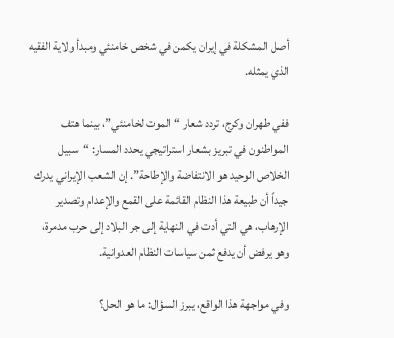أصل المشكلة في إيران يكمن في شخص خامنئي ومبدأ ولاية الفقيه الذي يمثله.

ففي طهران وكرج، تردد شعار “الموت لخامنئي”، بينما هتف المواطنون في تبريز بشعار استراتيجي يحدد المسار: “سبيل الخلاص الوحيد هو الانتفاضة والإطاحة”. إن الشعب الإيراني يدرك جيداً أن طبيعة هذا النظام القائمة على القمع والإعدام وتصدير الإرهاب، هي التي أدت في النهاية إلى جر البلاد إلى حرب مدمرة، وهو يرفض أن يدفع ثمن سياسات النظام العدوانية.

وفي مواجهة هذا الواقع، يبرز السؤال: ما هو الحل؟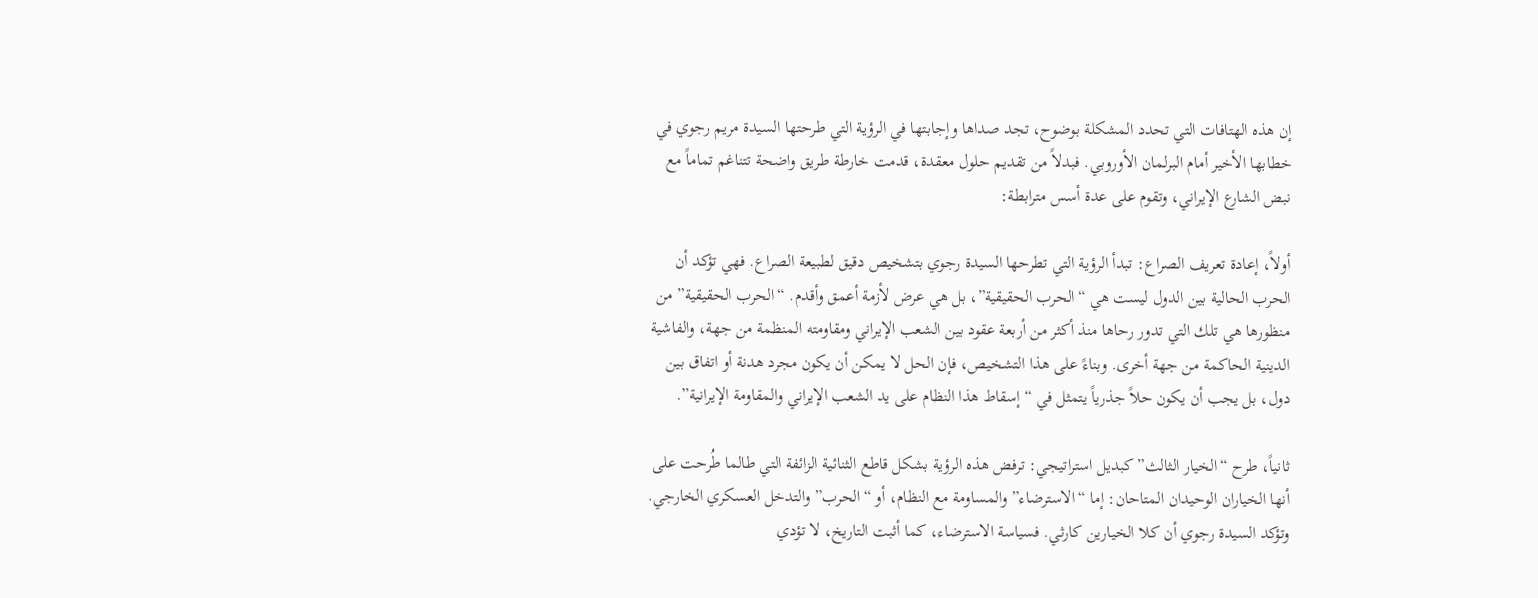إن هذه الهتافات التي تحدد المشكلة بوضوح، تجد صداها وإجابتها في الرؤية التي طرحتها السيدة مريم رجوي في خطابها الأخير أمام البرلمان الأوروبي. فبدلاً من تقديم حلول معقدة، قدمت خارطة طريق واضحة تتناغم تماماً مع نبض الشارع الإيراني، وتقوم على عدة أسس مترابطة:

أولاً، إعادة تعريف الصراع: تبدأ الرؤية التي تطرحها السيدة رجوي بتشخيص دقيق لطبيعة الصراع. فهي تؤكد أن الحرب الحالية بين الدول ليست هي “الحرب الحقيقية”، بل هي عرض لأزمة أعمق وأقدم. “الحرب الحقيقية” من منظورها هي تلك التي تدور رحاها منذ أكثر من أربعة عقود بين الشعب الإيراني ومقاومته المنظمة من جهة، والفاشية الدينية الحاكمة من جهة أخرى. وبناءً على هذا التشخيص، فإن الحل لا يمكن أن يكون مجرد هدنة أو اتفاق بين دول، بل يجب أن يكون حلاً جذرياً يتمثل في “إسقاط هذا النظام على يد الشعب الإيراني والمقاومة الإيرانية”.

ثانياً، طرح “الخيار الثالث” كبديل استراتيجي: ترفض هذه الرؤية بشكل قاطع الثنائية الزائفة التي طالما طُرحت على أنها الخياران الوحيدان المتاحان: إما “الاسترضاء” والمساومة مع النظام، أو “الحرب” والتدخل العسكري الخارجي. وتؤكد السيدة رجوي أن كلا الخيارين كارثي. فسياسة الاسترضاء، كما أثبت التاريخ، لا تؤدي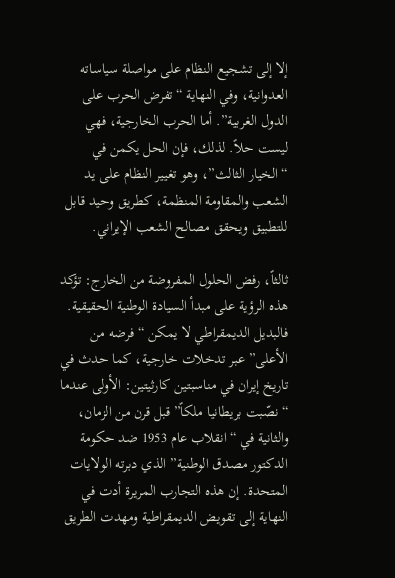إلا إلى تشجيع النظام على مواصلة سياساته العدوانية، وفي النهاية “تفرض الحرب على الدول الغربية”. أما الحرب الخارجية، فهي ليست حلاً. لذلك، فإن الحل يكمن في “الخيار الثالث”، وهو تغيير النظام على يد الشعب والمقاومة المنظمة، كطريق وحيد قابل للتطبيق ويحقق مصالح الشعب الإيراني.

ثالثاً، رفض الحلول المفروضة من الخارج: تؤكد هذه الرؤية على مبدأ السيادة الوطنية الحقيقية. فالبديل الديمقراطي لا يمكن “فرضه من الأعلى” عبر تدخلات خارجية، كما حدث في تاريخ إيران في مناسبتين كارثيتين: الأولى عندما “نصّبت بريطانيا ملكاً” قبل قرن من الزمان، والثانية في “انقلاب عام 1953 ضد حكومة الدكتور مصدق الوطنية” الذي دبرته الولايات المتحدة. إن هذه التجارب المريرة أدت في النهاية إلى تقويض الديمقراطية ومهدت الطريق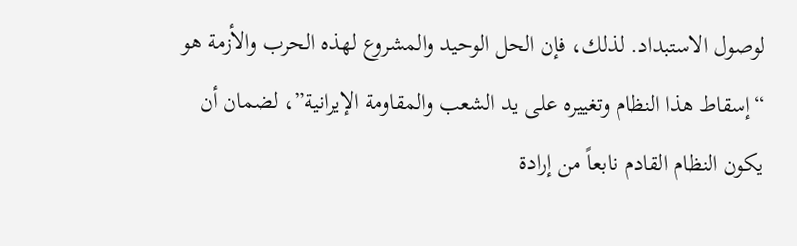لوصول الاستبداد. لذلك، فإن الحل الوحيد والمشروع لهذه الحرب والأزمة هو “إسقاط هذا النظام وتغييره على يد الشعب والمقاومة الإيرانية”، لضمان أن يكون النظام القادم نابعاً من إرادة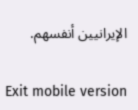الإيرانيين أنفسهم.

Exit mobile version